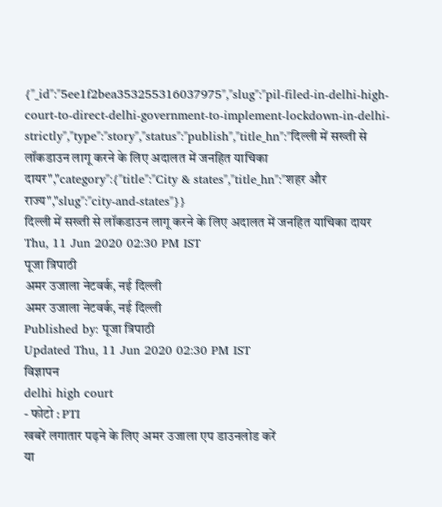{"_id":"5ee1f2bea353255316037975","slug":"pil-filed-in-delhi-high-court-to-direct-delhi-government-to-implement-lockdown-in-delhi-strictly","type":"story","status":"publish","title_hn":"दिल्ली में सख्ती से लॉकडाउन लागू करने के लिए अदालत में जनहित याचिका दायर","category":{"title":"City & states","title_hn":"शहर और राज्य","slug":"city-and-states"}}
दिल्ली में सख्ती से लॉकडाउन लागू करने के लिए अदालत में जनहित याचिका दायर
Thu, 11 Jun 2020 02:30 PM IST
पूजा त्रिपाठी
अमर उजाला नेटवर्क, नई दिल्ली
अमर उजाला नेटवर्क, नई दिल्ली
Published by: पूजा त्रिपाठी
Updated Thu, 11 Jun 2020 02:30 PM IST
विज्ञापन
delhi high court
- फोटो : PTI
खबरें लगातार पढ़ने के लिए अमर उजाला एप डाउनलोड करें
या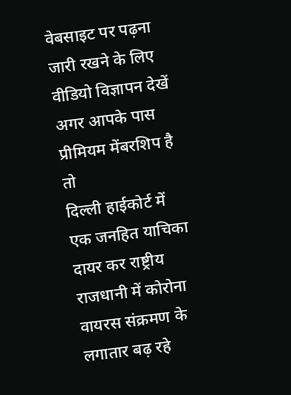वेबसाइट पर पढ़ना जारी रखने के लिए वीडियो विज्ञापन देखें
अगर आपके पास प्रीमियम मेंबरशिप है तो
दिल्ली हाईकोर्ट में एक जनहित याचिका दायर कर राष्ट्रीय राजधानी में कोरोना वायरस संक्रमण के लगातार बढ़ रहे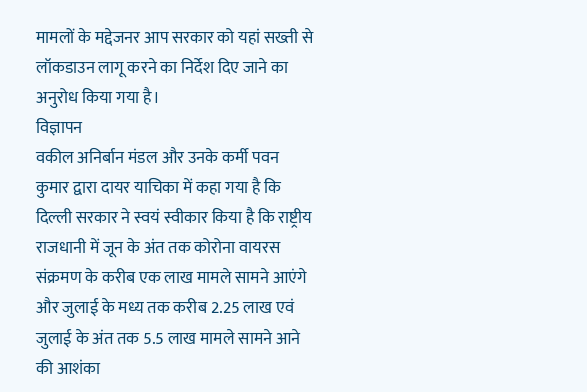मामलों के मद्देजनर आप सरकार को यहां सख्ती से लॉकडाउन लागू करने का निर्देश दिए जाने का अनुरोध किया गया है।
विज्ञापन
वकील अनिर्बान मंडल और उनके कर्मी पवन कुमार द्वारा दायर याचिका में कहा गया है कि दिल्ली सरकार ने स्वयं स्वीकार किया है कि राष्ट्रीय राजधानी में जून के अंत तक कोरोना वायरस संक्रमण के करीब एक लाख मामले सामने आएंगे और जुलाई के मध्य तक करीब 2.25 लाख एवं जुलाई के अंत तक 5.5 लाख मामले सामने आने की आशंका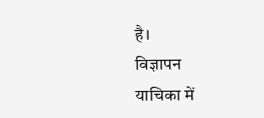है।
विज्ञापन
याचिका में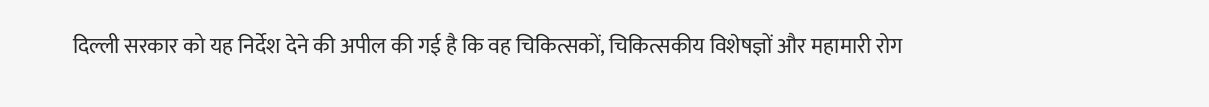दिल्ली सरकार को यह निर्देश देने की अपील की गई है कि वह चिकित्सकों, चिकित्सकीय विशेषज्ञों और महामारी रोग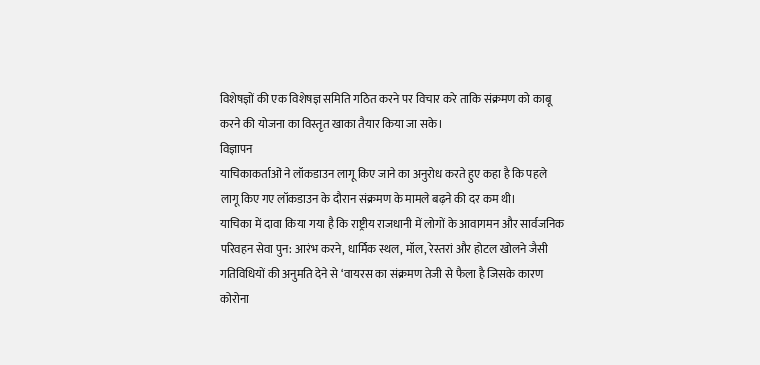विशेषज्ञों की एक विशेषज्ञ समिति गठित करने पर विचार करे ताकि संक्रमण को काबू करने की योजना का विस्तृत खाका तैयार किया जा सके।
विज्ञापन
याचिकाकर्ताओं ने लॉकडाउन लागू किए जाने का अनुरोध करते हुए कहा है कि पहले लागू किए गए लॉकडाउन के दौरान संक्रमण के मामले बढ़ने की दर कम थी।
याचिका में दावा किया गया है कि राष्ट्रीय राजधानी में लोगों के आवागमन और सार्वजनिक परिवहन सेवा पुन: आरंभ करने, धार्मिक स्थल, मॉल, रेस्तरां और होटल खोलने जैसी गतिविधियों की अनुमति देने से ‘वायरस का संक्रमण तेजी से फैला है जिसके कारण कोरोना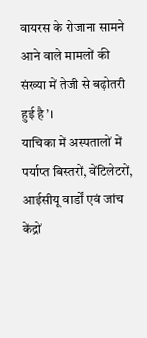वायरस के रोजाना सामने आने वाले मामलों की संख्या में तेजी से बढ़ोतरी हुई है’।
याचिका में अस्पतालों में पर्याप्त बिस्तरों, वेंटिलेटरों, आईसीयू वार्डों एवं जांच केंद्रों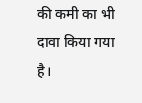की कमी का भी दावा किया गया है।